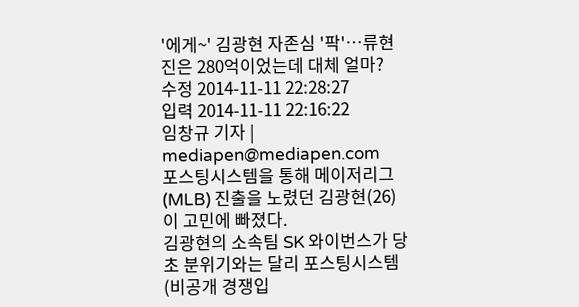'에게~' 김광현 자존심 '팍'…류현진은 280억이었는데 대체 얼마?
수정 2014-11-11 22:28:27
입력 2014-11-11 22:16:22
임창규 기자 | mediapen@mediapen.com
포스팅시스템을 통해 메이저리그(MLB) 진출을 노렸던 김광현(26)이 고민에 빠졌다.
김광현의 소속팀 SK 와이번스가 당초 분위기와는 달리 포스팅시스템(비공개 경쟁입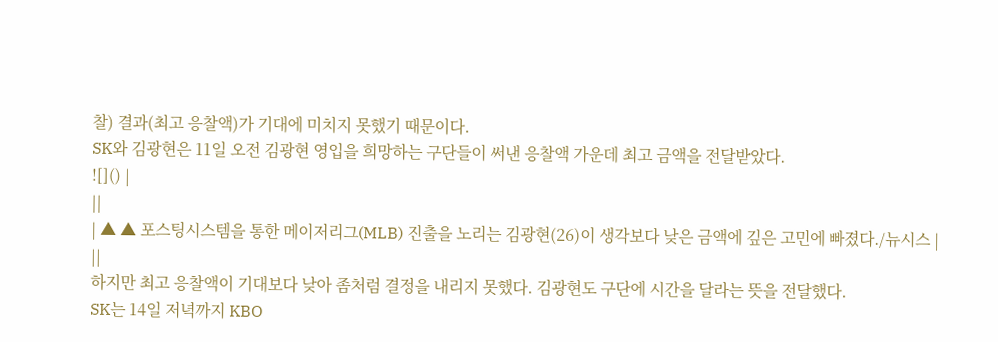찰) 결과(최고 응찰액)가 기대에 미치지 못했기 때문이다.
SK와 김광현은 11일 오전 김광현 영입을 희망하는 구단들이 써낸 응찰액 가운데 최고 금액을 전달받았다.
![]() |
||
| ▲ ▲ 포스팅시스템을 통한 메이저리그(MLB) 진출을 노리는 김광현(26)이 생각보다 낮은 금액에 깊은 고민에 빠졌다./뉴시스 | ||
하지만 최고 응찰액이 기대보다 낮아 좀처럼 결정을 내리지 못했다. 김광현도 구단에 시간을 달라는 뜻을 전달했다.
SK는 14일 저녁까지 KBO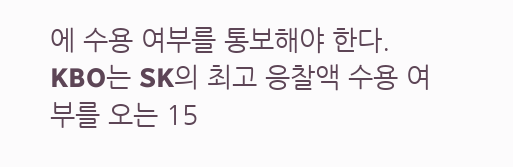에 수용 여부를 통보해야 한다. KBO는 SK의 최고 응찰액 수용 여부를 오는 15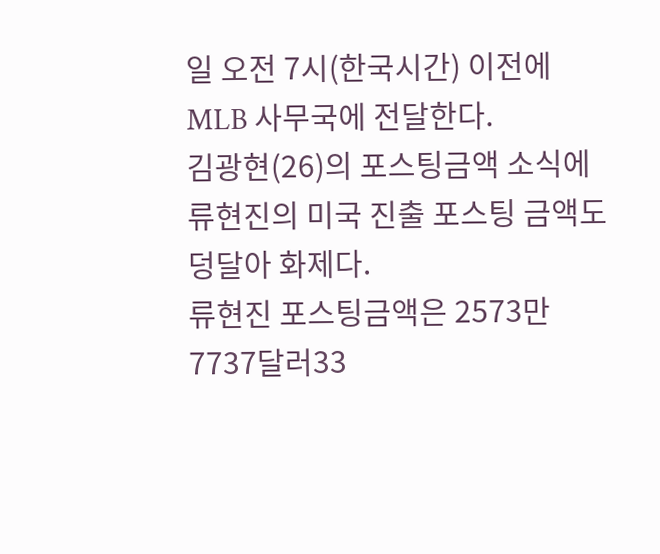일 오전 7시(한국시간) 이전에 MLB 사무국에 전달한다.
김광현(26)의 포스팅금액 소식에 류현진의 미국 진출 포스팅 금액도 덩달아 화제다.
류현진 포스팅금액은 2573만7737달러33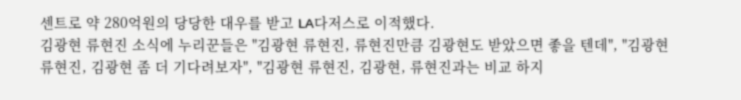센트로 약 280억원의 당당한 대우를 받고 LA다저스로 이적했다.
김광현 류현진 소식에 누리꾼들은 "김광현 류현진, 류현진만큼 김광현도 받았으면 좋을 텐데", "김광현 류현진, 김광현 좀 더 기다려보자", "김광현 류현진, 김광현, 류현진과는 비교 하지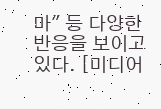마" 등 다양한 반응을 보이고 있다. [미디어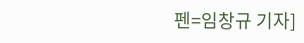펜=임창규 기자]